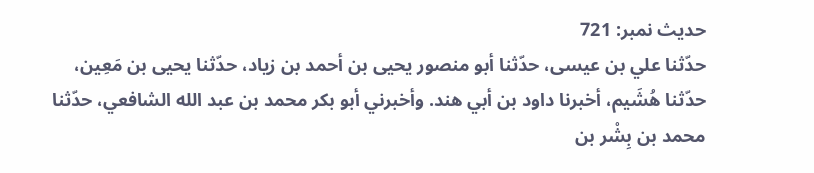حدیث نمبر: 721
حدّثنا علي بن عيسى، حدّثنا أبو منصور يحيى بن أحمد بن زياد، حدّثنا يحيى بن مَعِين، حدّثنا هُشَيم، أخبرنا داود بن أبي هند. وأخبرني أبو بكر محمد بن عبد الله الشافعي، حدّثنا محمد بن بِشْر بن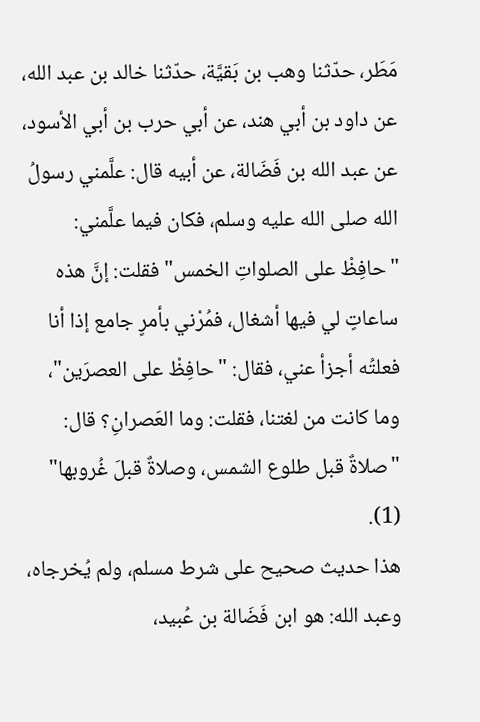مَطَر، حدّثنا وهب بن بَقيَّة، حدّثنا خالد بن عبد الله، عن داود بن أبي هند، عن أبي حرب بن أبي الأسود، عن عبد الله بن فَضَالة، عن أبيه قال: علَّمني رسولُ الله صلى الله عليه وسلم، فكان فيما علَّمني: "حافِظْ على الصلواتِ الخمس" فقلت: إنَّ هذه ساعاتٍ لي فيها أشغال، فمُرْني بأمرٍ جامع إذا أنا فعلتُه أجزأ عني، فقال: "حافِظْ على العصرَين"، وما كانت من لغتنا، فقلت: وما العَصرانِ؟ قال: "صلاةٌ قبل طلوع الشمس، وصلاةٌ قبلَ غُروبها" (1).
هذا حديث صحيح على شرط مسلم، ولم يُخرجاه، وعبد الله: هو ابن فَضَالة بن عُبيد،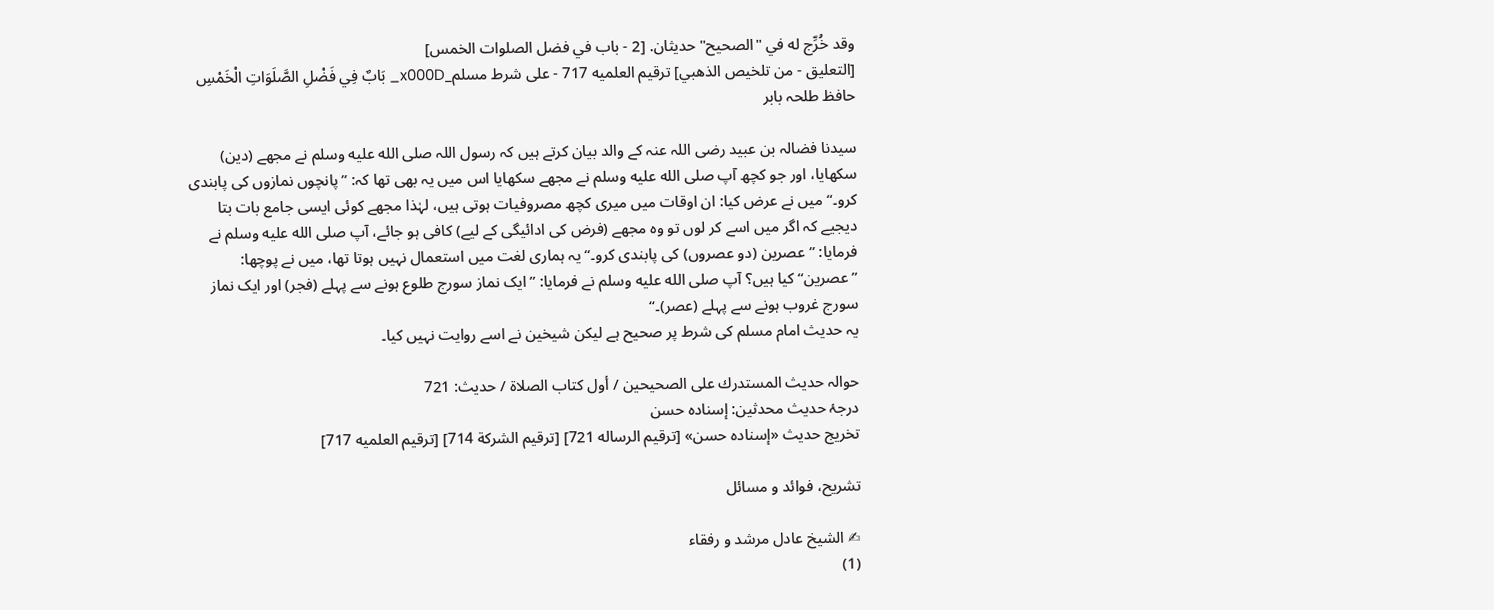وقد خُرِّج له في "الصحيح" حديثان. [2 - باب في فضل الصلوات الخمس]
[التعليق - من تلخيص الذهبي] ترقيم العلميه 717 - على شرط مسلم_x000D_ بَابٌ فِي فَضْلِ الصَّلَوَاتِ الْخَمْسِ
حافظ طلحہ بابر

سیدنا فضالہ بن عبید رضی اللہ عنہ کے والد بیان کرتے ہیں کہ رسول اللہ صلى الله عليه وسلم نے مجھے (دین) سکھایا، اور جو کچھ آپ صلى الله عليه وسلم نے مجھے سکھایا اس میں یہ بھی تھا کہ: ”پانچوں نمازوں کی پابندی کرو۔“ میں نے عرض کیا: ان اوقات میں میری کچھ مصروفیات ہوتی ہیں، لہٰذا مجھے کوئی ایسی جامع بات بتا دیجیے کہ اگر میں اسے کر لوں تو وہ مجھے (فرض کی ادائیگی کے لیے) کافی ہو جائے، آپ صلى الله عليه وسلم نے فرمایا: ”عصرین (دو عصروں) کی پابندی کرو۔“ یہ ہماری لغت میں استعمال نہیں ہوتا تھا، میں نے پوچھا: ”عصرین“ کیا ہیں؟ آپ صلى الله عليه وسلم نے فرمایا: ”ایک نماز سورج طلوع ہونے سے پہلے (فجر) اور ایک نماز سورج غروب ہونے سے پہلے (عصر)۔“
یہ حدیث امام مسلم کی شرط پر صحیح ہے لیکن شیخین نے اسے روایت نہیں کیا۔

حوالہ حدیث المستدرك على الصحيحين / أول كتاب الصلاة / حدیث: 721
درجۂ حدیث محدثین: إسناده حسن
تخریج حدیث «إسناده حسن» [ترقيم الرساله 721] [ترقيم الشركة 714] [ترقيم العلميه 717]

تشریح، فوائد و مسائل

✍ الشیخ عادل مرشد و رفقاء
(1)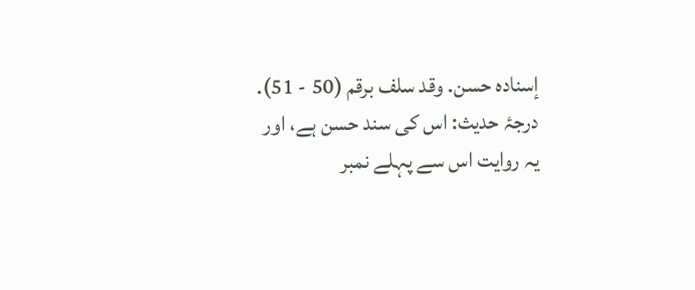إسناده حسن. وقد سلف برقم (50 - 51).
درجۂ حدیث: اس کی سند حسن ہے، اور یہ روایت اس سے پہلے نمبر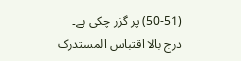(50-51) پر گزر چکی ہے۔
درج بالا اقتباس المستدرک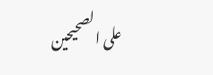علی الصحیحین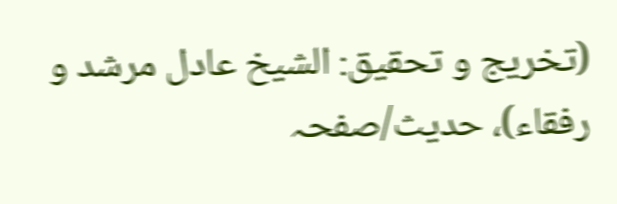(تخریج و تحقیق: الشیخ عادل مرشد و رفقاء)، حدیث/صفحہ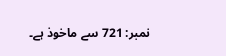نمبر: 721 سے ماخوذ ہے۔